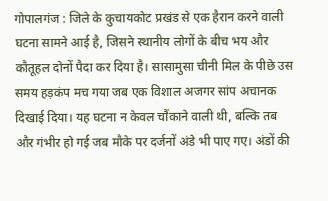गोपालगंज : जिले के कुचायकोट प्रखंड से एक हैरान करने वाली घटना सामने आई है, जिसने स्थानीय लोगों के बीच भय और कौतूहल दोनों पैदा कर दिया है। सासामुसा चीनी मिल के पीछे उस समय हड़कंप मच गया जब एक विशाल अजगर सांप अचानक
दिखाई दिया। यह घटना न केवल चौंकाने वाली थी, बल्कि तब और गंभीर हो गई जब मौके पर दर्जनों अंडे भी पाए गए। अंडों की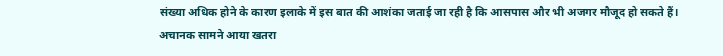संख्या अधिक होने के कारण इलाके में इस बात की आशंका जताई जा रही है कि आसपास और भी अजगर मौजूद हो सकते हैं।
अचानक सामने आया खतरा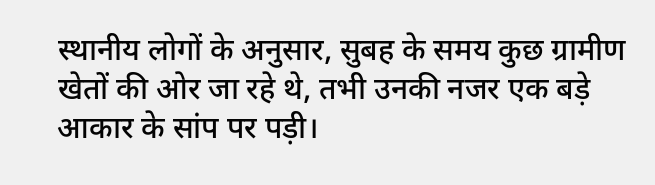स्थानीय लोगों के अनुसार, सुबह के समय कुछ ग्रामीण खेतों की ओर जा रहे थे, तभी उनकी नजर एक बड़े आकार के सांप पर पड़ी।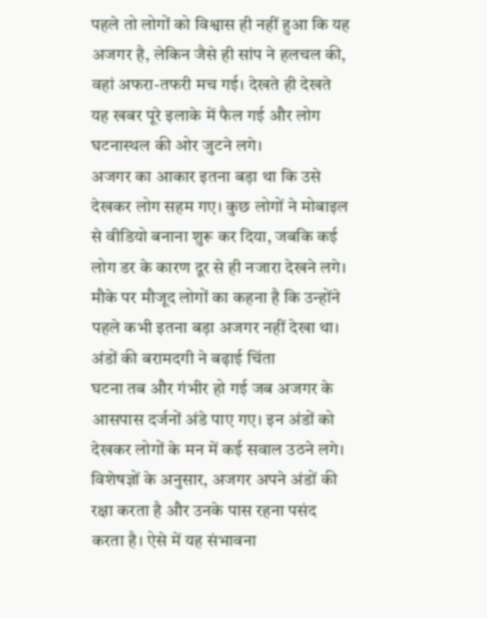पहले तो लोगों को विश्वास ही नहीं हुआ कि यह अजगर है, लेकिन जैसे ही सांप ने हलचल की, वहां अफरा-तफरी मच गई। देखते ही देखते यह खबर पूरे इलाके में फैल गई और लोग घटनास्थल की ओर जुटने लगे।
अजगर का आकार इतना बड़ा था कि उसे देखकर लोग सहम गए। कुछ लोगों ने मोबाइल से वीडियो बनाना शुरू कर दिया, जबकि कई लोग डर के कारण दूर से ही नजारा देखने लगे। मौके पर मौजूद लोगों का कहना है कि उन्होंने पहले कभी इतना बड़ा अजगर नहीं देखा था।
अंडों की बरामदगी ने बढ़ाई चिंता
घटना तब और गंभीर हो गई जब अजगर के आसपास दर्जनों अंडे पाए गए। इन अंडों को देखकर लोगों के मन में कई सवाल उठने लगे। विशेषज्ञों के अनुसार, अजगर अपने अंडों की रक्षा करता है और उनके पास रहना पसंद करता है। ऐसे में यह संभावना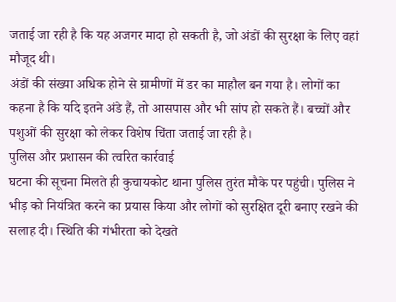जताई जा रही है कि यह अजगर मादा हो सकती है, जो अंडों की सुरक्षा के लिए वहां मौजूद थी।
अंडों की संख्या अधिक होने से ग्रामीणों में डर का माहौल बन गया है। लोगों का कहना है कि यदि इतने अंडे हैं, तो आसपास और भी सांप हो सकते हैं। बच्चों और पशुओं की सुरक्षा को लेकर विशेष चिंता जताई जा रही है।
पुलिस और प्रशासन की त्वरित कार्रवाई
घटना की सूचना मिलते ही कुचायकोट थाना पुलिस तुरंत मौके पर पहुंची। पुलिस ने भीड़ को नियंत्रित करने का प्रयास किया और लोगों को सुरक्षित दूरी बनाए रखने की सलाह दी। स्थिति की गंभीरता को देखते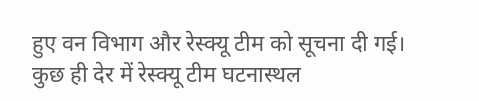हुए वन विभाग और रेस्क्यू टीम को सूचना दी गई।
कुछ ही देर में रेस्क्यू टीम घटनास्थल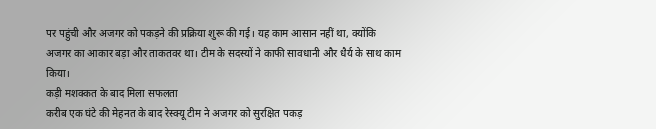पर पहुंची और अजगर को पकड़ने की प्रक्रिया शुरू की गई। यह काम आसान नहीं था, क्योंकि अजगर का आकार बड़ा और ताकतवर था। टीम के सदस्यों ने काफी सावधानी और धैर्य के साथ काम किया।
कड़ी मशक्कत के बाद मिला सफलता
करीब एक घंटे की मेहनत के बाद रेस्क्यू टीम ने अजगर को सुरक्षित पकड़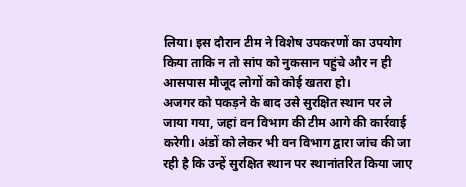लिया। इस दौरान टीम ने विशेष उपकरणों का उपयोग किया ताकि न तो सांप को नुकसान पहुंचे और न ही आसपास मौजूद लोगों को कोई खतरा हो।
अजगर को पकड़ने के बाद उसे सुरक्षित स्थान पर ले जाया गया, जहां वन विभाग की टीम आगे की कार्रवाई करेगी। अंडों को लेकर भी वन विभाग द्वारा जांच की जा रही है कि उन्हें सुरक्षित स्थान पर स्थानांतरित किया जाए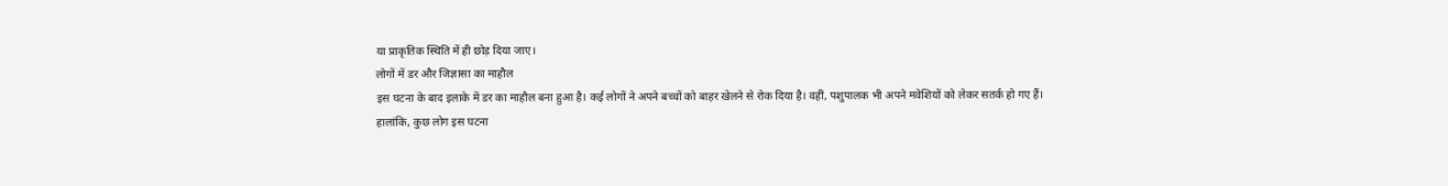या प्राकृतिक स्थिति में ही छोड़ दिया जाए।
लोगों में डर और जिज्ञासा का माहौल
इस घटना के बाद इलाके में डर का माहौल बना हुआ है। कई लोगों ने अपने बच्चों को बाहर खेलने से रोक दिया है। वहीं, पशुपालक भी अपने मवेशियों को लेकर सतर्क हो गए हैं।
हालांकि, कुछ लोग इस घटना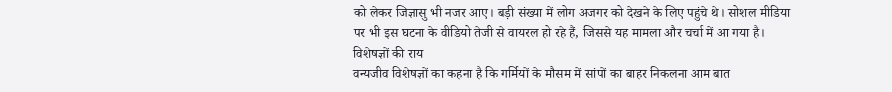को लेकर जिज्ञासु भी नजर आए। बड़ी संख्या में लोग अजगर को देखने के लिए पहुंचे थे। सोशल मीडिया पर भी इस घटना के वीडियो तेजी से वायरल हो रहे हैं, जिससे यह मामला और चर्चा में आ गया है।
विशेषज्ञों की राय
वन्यजीव विशेषज्ञों का कहना है कि गर्मियों के मौसम में सांपों का बाहर निकलना आम बात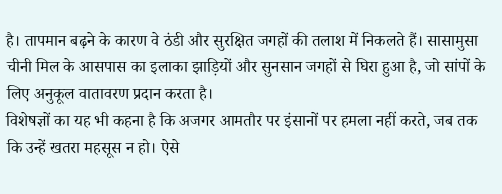है। तापमान बढ़ने के कारण वे ठंडी और सुरक्षित जगहों की तलाश में निकलते हैं। सासामुसा चीनी मिल के आसपास का इलाका झाड़ियों और सुनसान जगहों से घिरा हुआ है, जो सांपों के लिए अनुकूल वातावरण प्रदान करता है।
विशेषज्ञों का यह भी कहना है कि अजगर आमतौर पर इंसानों पर हमला नहीं करते, जब तक कि उन्हें खतरा महसूस न हो। ऐसे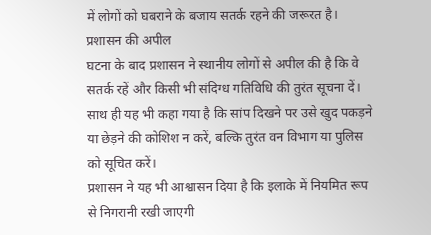में लोगों को घबराने के बजाय सतर्क रहने की जरूरत है।
प्रशासन की अपील
घटना के बाद प्रशासन ने स्थानीय लोगों से अपील की है कि वे सतर्क रहें और किसी भी संदिग्ध गतिविधि की तुरंत सूचना दें। साथ ही यह भी कहा गया है कि सांप दिखने पर उसे खुद पकड़ने या छेड़ने की कोशिश न करें, बल्कि तुरंत वन विभाग या पुलिस को सूचित करें।
प्रशासन ने यह भी आश्वासन दिया है कि इलाके में नियमित रूप से निगरानी रखी जाएगी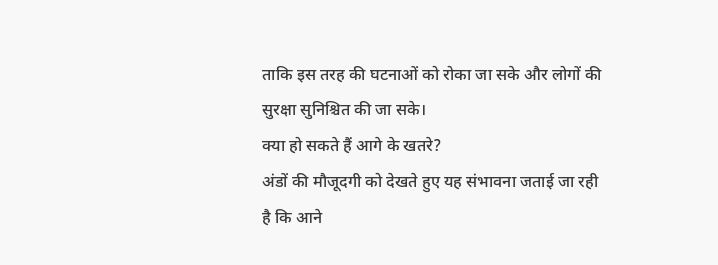ताकि इस तरह की घटनाओं को रोका जा सके और लोगों की सुरक्षा सुनिश्चित की जा सके।
क्या हो सकते हैं आगे के खतरे?
अंडों की मौजूदगी को देखते हुए यह संभावना जताई जा रही है कि आने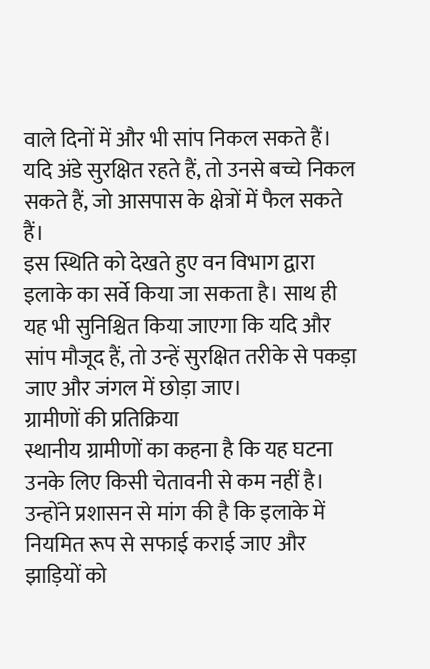वाले दिनों में और भी सांप निकल सकते हैं। यदि अंडे सुरक्षित रहते हैं, तो उनसे बच्चे निकल सकते हैं, जो आसपास के क्षेत्रों में फैल सकते हैं।
इस स्थिति को देखते हुए वन विभाग द्वारा इलाके का सर्वे किया जा सकता है। साथ ही यह भी सुनिश्चित किया जाएगा कि यदि और सांप मौजूद हैं, तो उन्हें सुरक्षित तरीके से पकड़ा जाए और जंगल में छोड़ा जाए।
ग्रामीणों की प्रतिक्रिया
स्थानीय ग्रामीणों का कहना है कि यह घटना उनके लिए किसी चेतावनी से कम नहीं है। उन्होंने प्रशासन से मांग की है कि इलाके में नियमित रूप से सफाई कराई जाए और झाड़ियों को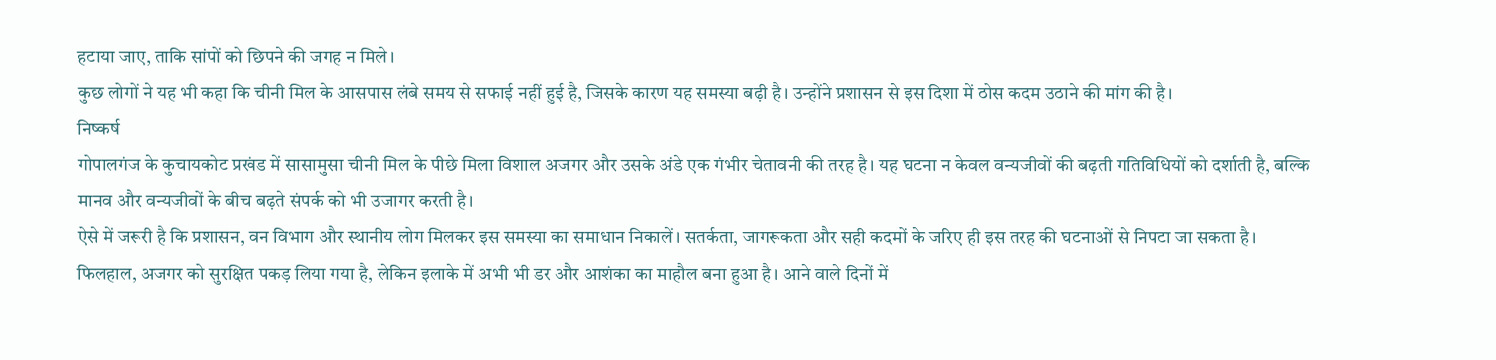हटाया जाए, ताकि सांपों को छिपने की जगह न मिले।
कुछ लोगों ने यह भी कहा कि चीनी मिल के आसपास लंबे समय से सफाई नहीं हुई है, जिसके कारण यह समस्या बढ़ी है। उन्होंने प्रशासन से इस दिशा में ठोस कदम उठाने की मांग की है।
निष्कर्ष
गोपालगंज के कुचायकोट प्रखंड में सासामुसा चीनी मिल के पीछे मिला विशाल अजगर और उसके अंडे एक गंभीर चेतावनी की तरह है। यह घटना न केवल वन्यजीवों की बढ़ती गतिविधियों को दर्शाती है, बल्कि मानव और वन्यजीवों के बीच बढ़ते संपर्क को भी उजागर करती है।
ऐसे में जरूरी है कि प्रशासन, वन विभाग और स्थानीय लोग मिलकर इस समस्या का समाधान निकालें। सतर्कता, जागरूकता और सही कदमों के जरिए ही इस तरह की घटनाओं से निपटा जा सकता है।
फिलहाल, अजगर को सुरक्षित पकड़ लिया गया है, लेकिन इलाके में अभी भी डर और आशंका का माहौल बना हुआ है। आने वाले दिनों में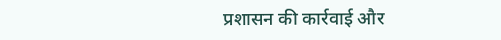प्रशासन की कार्रवाई और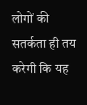लोगों की सतर्कता ही तय करेगी कि यह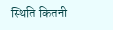स्थिति कितनी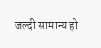जल्दी सामान्य हो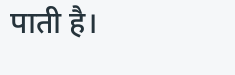पाती है।